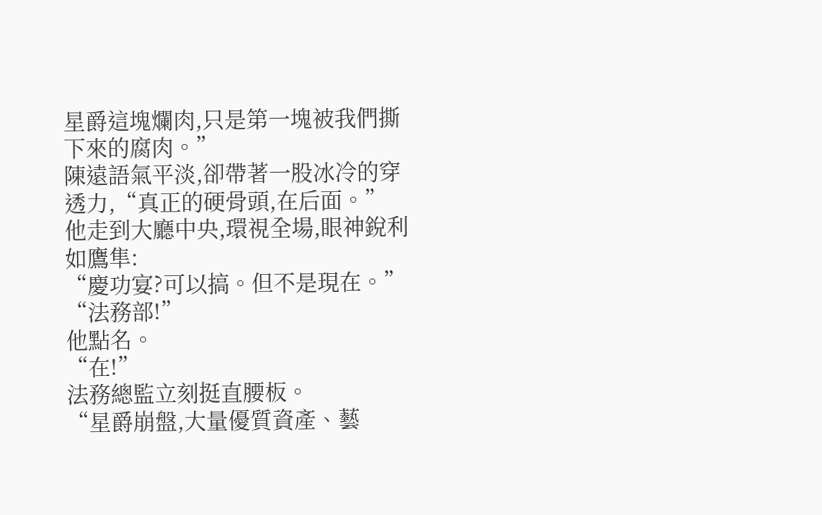星爵這塊爛肉,只是第一塊被我們撕下來的腐肉。”
陳遠語氣平淡,卻帶著一股冰冷的穿透力,“真正的硬骨頭,在后面。”
他走到大廳中央,環視全場,眼神銳利如鷹隼:
“慶功宴?可以搞。但不是現在。”
“法務部!”
他點名。
“在!”
法務總監立刻挺直腰板。
“星爵崩盤,大量優質資產、藝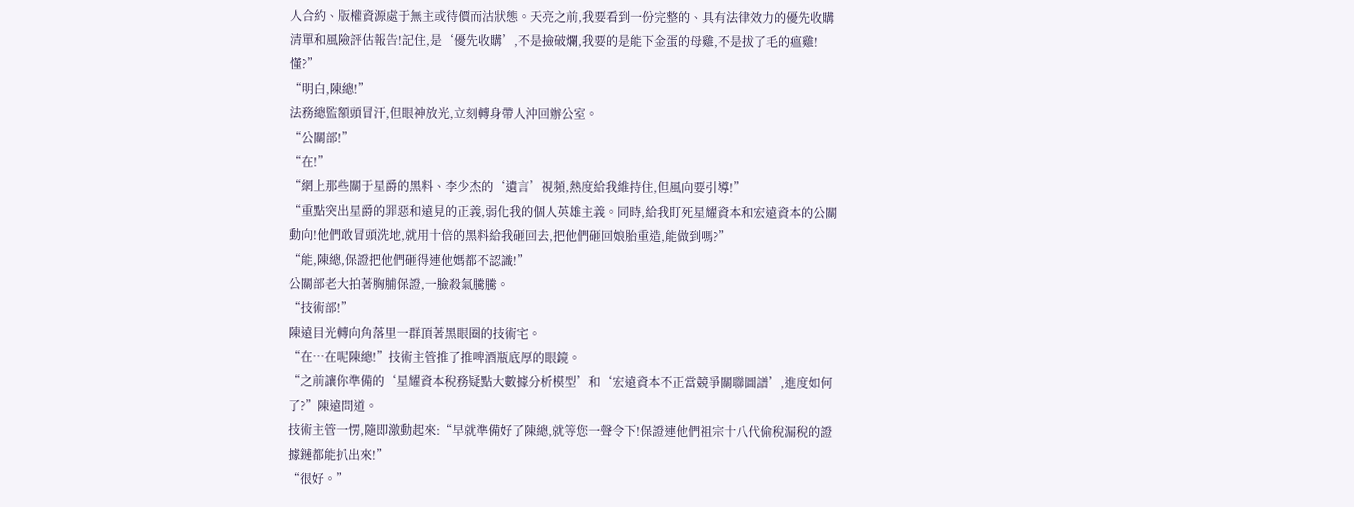人合約、版權資源處于無主或待價而沽狀態。天亮之前,我要看到一份完整的、具有法律效力的優先收購清單和風險評估報告!記住,是‘優先收購’,不是撿破爛,我要的是能下金蛋的母雞,不是拔了毛的瘟雞!懂?”
“明白,陳總!”
法務總監額頭冒汗,但眼神放光,立刻轉身帶人沖回辦公室。
“公關部!”
“在!”
“網上那些關于星爵的黑料、李少杰的‘遺言’視頻,熱度給我維持住,但風向要引導!”
“重點突出星爵的罪惡和遠見的正義,弱化我的個人英雄主義。同時,給我盯死星耀資本和宏遠資本的公關動向!他們敢冒頭洗地,就用十倍的黑料給我砸回去,把他們砸回娘胎重造,能做到嗎?”
“能,陳總,保證把他們砸得連他媽都不認識!”
公關部老大拍著胸脯保證,一臉殺氣騰騰。
“技術部!”
陳遠目光轉向角落里一群頂著黑眼圈的技術宅。
“在…在呢陳總!”技術主管推了推啤酒瓶底厚的眼鏡。
“之前讓你準備的‘星耀資本稅務疑點大數據分析模型’和‘宏遠資本不正當競爭關聯圖譜’,進度如何了?”陳遠問道。
技術主管一愣,隨即激動起來:“早就準備好了陳總,就等您一聲令下!保證連他們祖宗十八代偷稅漏稅的證據鏈都能扒出來!”
“很好。”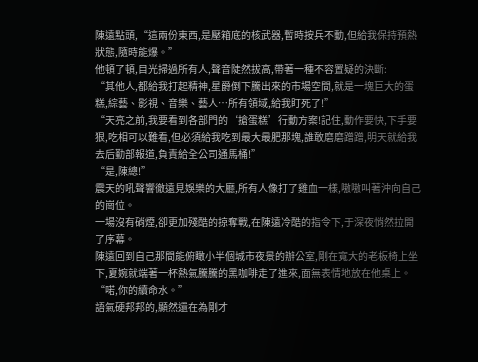陳遠點頭,“這兩份東西,是壓箱底的核武器,暫時按兵不動,但給我保持預熱狀態,隨時能爆。”
他頓了頓,目光掃過所有人,聲音陡然拔高,帶著一種不容置疑的決斷:
“其他人,都給我打起精神,星爵倒下騰出來的市場空間,就是一塊巨大的蛋糕,綜藝、影視、音樂、藝人…所有領域,給我盯死了!”
“天亮之前,我要看到各部門的‘搶蛋糕’行動方案!記住,動作要快,下手要狠,吃相可以難看,但必須給我吃到最大最肥那塊,誰敢磨磨蹭蹭,明天就給我去后勤部報道,負責給全公司通馬桶!”
“是,陳總!”
震天的吼聲響徹遠見娛樂的大廳,所有人像打了雞血一樣,嗷嗷叫著沖向自己的崗位。
一場沒有硝煙,卻更加殘酷的掠奪戰,在陳遠冷酷的指令下,于深夜悄然拉開了序幕。
陳遠回到自己那間能俯瞰小半個城市夜景的辦公室,剛在寬大的老板椅上坐下,夏婉就端著一杯熱氣騰騰的黑咖啡走了進來,面無表情地放在他桌上。
“喏,你的續命水。”
語氣硬邦邦的,顯然還在為剛才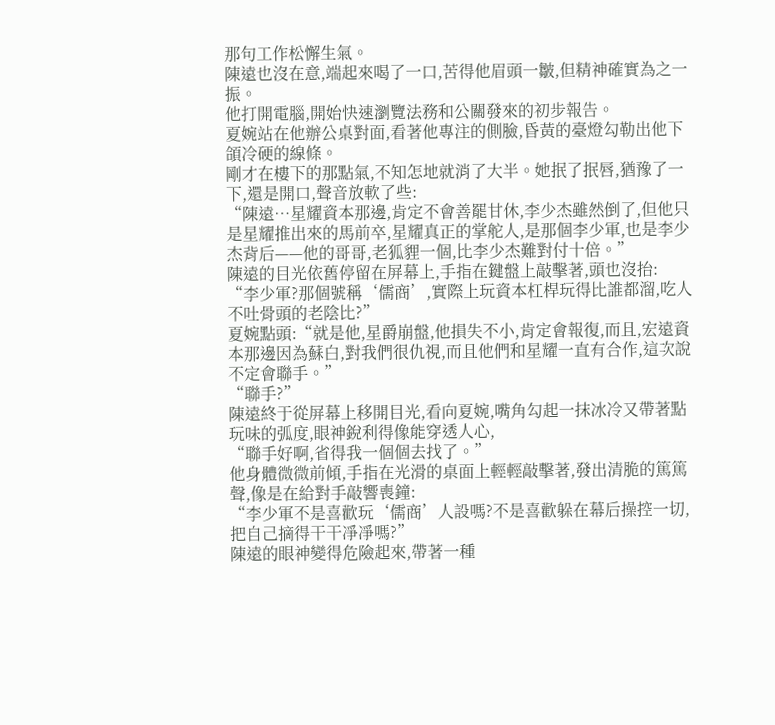那句工作松懈生氣。
陳遠也沒在意,端起來喝了一口,苦得他眉頭一皺,但精神確實為之一振。
他打開電腦,開始快速瀏覽法務和公關發來的初步報告。
夏婉站在他辦公桌對面,看著他專注的側臉,昏黃的臺燈勾勒出他下頜冷硬的線條。
剛才在樓下的那點氣,不知怎地就消了大半。她抿了抿唇,猶豫了一下,還是開口,聲音放軟了些:
“陳遠…星耀資本那邊,肯定不會善罷甘休,李少杰雖然倒了,但他只是星耀推出來的馬前卒,星耀真正的掌舵人,是那個李少軍,也是李少杰背后——他的哥哥,老狐貍一個,比李少杰難對付十倍。”
陳遠的目光依舊停留在屏幕上,手指在鍵盤上敲擊著,頭也沒抬:
“李少軍?那個號稱‘儒商’,實際上玩資本杠桿玩得比誰都溜,吃人不吐骨頭的老陰比?”
夏婉點頭:“就是他,星爵崩盤,他損失不小,肯定會報復,而且,宏遠資本那邊因為蘇白,對我們很仇視,而且他們和星耀一直有合作,這次說不定會聯手。”
“聯手?”
陳遠終于從屏幕上移開目光,看向夏婉,嘴角勾起一抹冰冷又帶著點玩味的弧度,眼神銳利得像能穿透人心,
“聯手好啊,省得我一個個去找了。”
他身體微微前傾,手指在光滑的桌面上輕輕敲擊著,發出清脆的篤篤聲,像是在給對手敲響喪鐘:
“李少軍不是喜歡玩‘儒商’人設嗎?不是喜歡躲在幕后操控一切,把自己摘得干干凈凈嗎?”
陳遠的眼神變得危險起來,帶著一種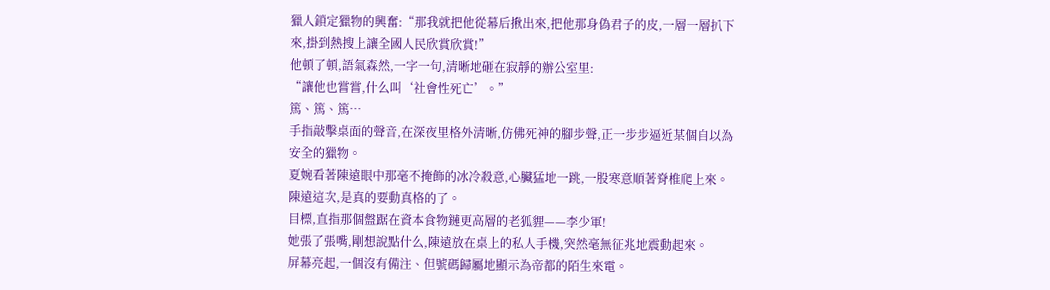獵人鎖定獵物的興奮:“那我就把他從幕后揪出來,把他那身偽君子的皮,一層一層扒下來,掛到熱搜上讓全國人民欣賞欣賞!”
他頓了頓,語氣森然,一字一句,清晰地砸在寂靜的辦公室里:
“讓他也嘗嘗,什么叫‘社會性死亡’。”
篤、篤、篤…
手指敲擊桌面的聲音,在深夜里格外清晰,仿佛死神的腳步聲,正一步步逼近某個自以為安全的獵物。
夏婉看著陳遠眼中那毫不掩飾的冰冷殺意,心臟猛地一跳,一股寒意順著脊椎爬上來。
陳遠這次,是真的要動真格的了。
目標,直指那個盤踞在資本食物鏈更高層的老狐貍——李少軍!
她張了張嘴,剛想說點什么,陳遠放在桌上的私人手機,突然毫無征兆地震動起來。
屏幕亮起,一個沒有備注、但號碼歸屬地顯示為帝都的陌生來電。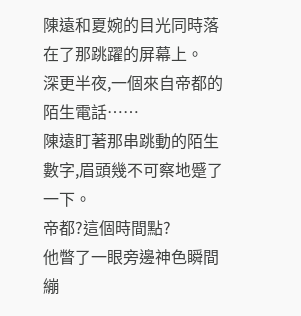陳遠和夏婉的目光同時落在了那跳躍的屏幕上。
深更半夜,一個來自帝都的陌生電話……
陳遠盯著那串跳動的陌生數字,眉頭幾不可察地蹙了一下。
帝都?這個時間點?
他瞥了一眼旁邊神色瞬間繃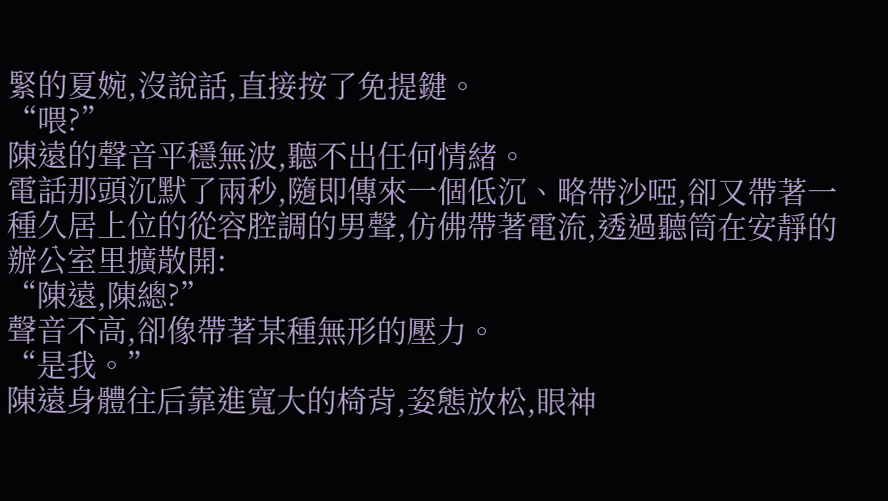緊的夏婉,沒說話,直接按了免提鍵。
“喂?”
陳遠的聲音平穩無波,聽不出任何情緒。
電話那頭沉默了兩秒,隨即傳來一個低沉、略帶沙啞,卻又帶著一種久居上位的從容腔調的男聲,仿佛帶著電流,透過聽筒在安靜的辦公室里擴散開:
“陳遠,陳總?”
聲音不高,卻像帶著某種無形的壓力。
“是我。”
陳遠身體往后靠進寬大的椅背,姿態放松,眼神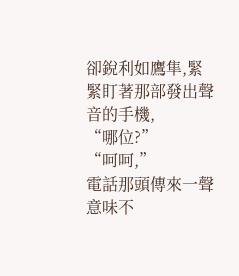卻銳利如鷹隼,緊緊盯著那部發出聲音的手機,
“哪位?”
“呵呵,”
電話那頭傳來一聲意味不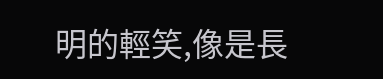明的輕笑,像是長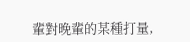輩對晚輩的某種打量,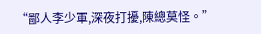“鄙人李少軍,深夜打擾,陳總莫怪。”